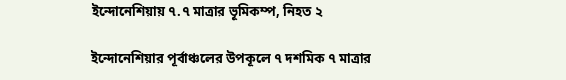ইন্দোনেশিয়ায় ৭.৭ মাত্রার ভূমিকম্প, নিহত ২

ইন্দোনেশিয়ার পূর্বাঞ্চলের উপকূলে ৭ দশমিক ৭ মাত্রার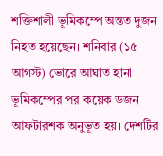শক্তিশালী ভূমিকম্পে অন্তত দুজন নিহত হয়েছেন। শনিবার (১৫ আগস্ট) ভোরে আঘাত হানা ভূমিকম্পের পর কয়েক ডজন আফটারশক অনুভূত হয়। দেশটির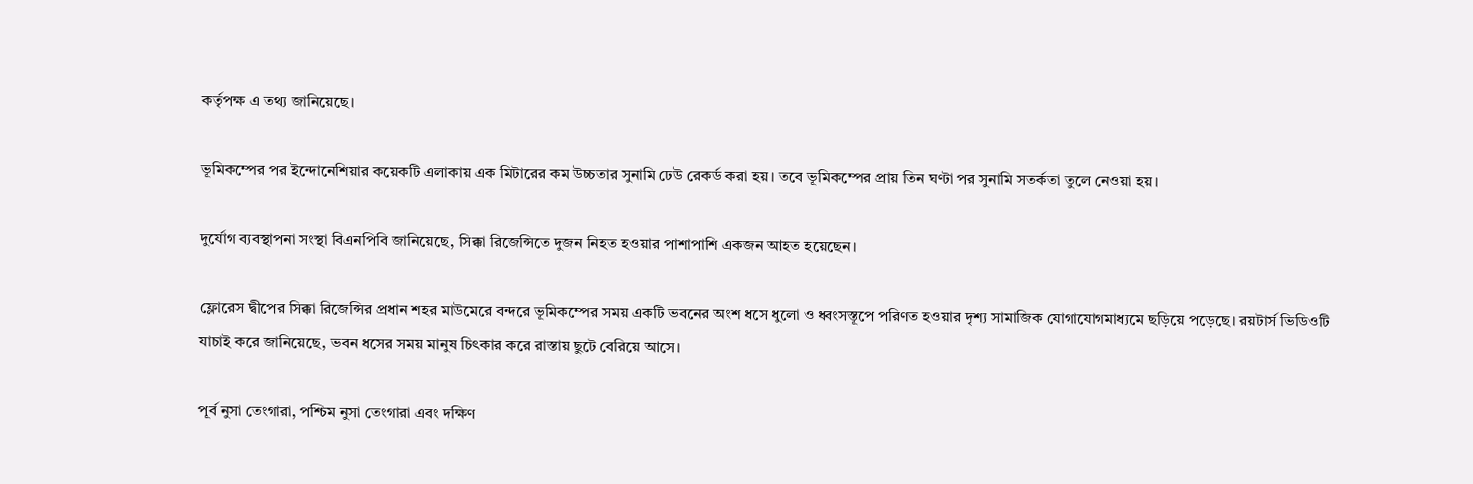কর্তৃপক্ষ এ তথ্য জানিয়েছে।

ভূমিকম্পের পর ইন্দোনেশিয়ার কয়েকটি এলাকায় এক মিটারের কম উচ্চতার সুনামি ঢেউ রেকর্ড করা হয়। তবে ভূমিকম্পের প্রায় তিন ঘণ্টা পর সুনামি সতর্কতা তুলে নেওয়া হয়।

দুর্যোগ ব্যবস্থাপনা সংস্থা বিএনপিবি জানিয়েছে, সিক্কা রিজেন্সিতে দুজন নিহত হওয়ার পাশাপাশি একজন আহত হয়েছেন।

ফ্লোরেস দ্বীপের সিক্কা রিজেন্সির প্রধান শহর মাউমেরে বন্দরে ভূমিকম্পের সময় একটি ভবনের অংশ ধসে ধুলো ও ধ্বংসস্তূপে পরিণত হওয়ার দৃশ্য সামাজিক যোগাযোগমাধ্যমে ছড়িয়ে পড়েছে। রয়টার্স ভিডিওটি যাচাই করে জানিয়েছে, ভবন ধসের সময় মানুষ চিৎকার করে রাস্তায় ছুটে বেরিয়ে আসে।

পূর্ব নুসা তেংগারা, পশ্চিম নুসা তেংগারা এবং দক্ষিণ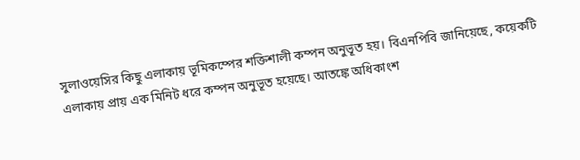সুলাওয়েসির কিছু এলাকায় ভূমিকম্পের শক্তিশালী কম্পন অনুভূত হয়। বিএনপিবি জানিয়েছে, কয়েকটি এলাকায় প্রায় এক মিনিট ধরে কম্পন অনুভূত হয়েছে। আতঙ্কে অধিকাংশ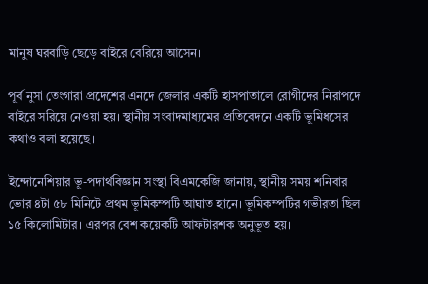মানুষ ঘরবাড়ি ছেড়ে বাইরে বেরিয়ে আসেন।

পূর্ব নুসা তেংগারা প্রদেশের এনদে জেলার একটি হাসপাতালে রোগীদের নিরাপদে বাইরে সরিয়ে নেওয়া হয়। স্থানীয় সংবাদমাধ্যমের প্রতিবেদনে একটি ভূমিধসের কথাও বলা হয়েছে।

ইন্দোনেশিয়ার ভূ-পদার্থবিজ্ঞান সংস্থা বিএমকেজি জানায়, স্থানীয় সময় শনিবার ভোর ৪টা ৫৮ মিনিটে প্রথম ভূমিকম্পটি আঘাত হানে। ভূমিকম্পটির গভীরতা ছিল ১৫ কিলোমিটার। এরপর বেশ কয়েকটি আফটারশক অনুভূত হয়।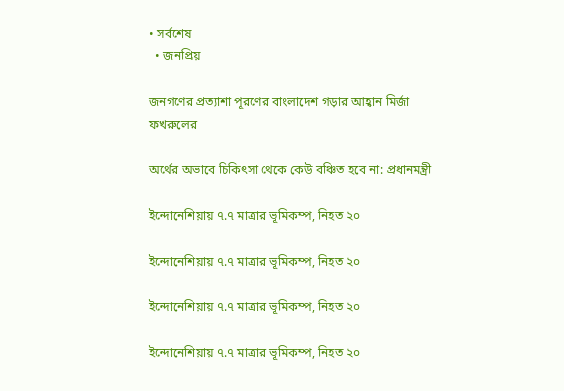• সর্বশেষ
  • জনপ্রিয়

জনগণের প্রত্যাশা পূরণের বাংলাদেশ গড়ার আহ্বান মির্জা ফখরুলের

অর্থের অভাবে চিকিৎসা থেকে কেউ বঞ্চিত হবে না: প্রধানমন্ত্রী

ইন্দোনেশিয়ায় ৭.৭ মাত্রার ভূমিকম্প, নিহত ২০

ইন্দোনেশিয়ায় ৭.৭ মাত্রার ভূমিকম্প, নিহত ২০

ইন্দোনেশিয়ায় ৭.৭ মাত্রার ভূমিকম্প, নিহত ২০

ইন্দোনেশিয়ায় ৭.৭ মাত্রার ভূমিকম্প, নিহত ২০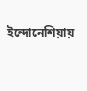ইন্দোনেশিয়ায়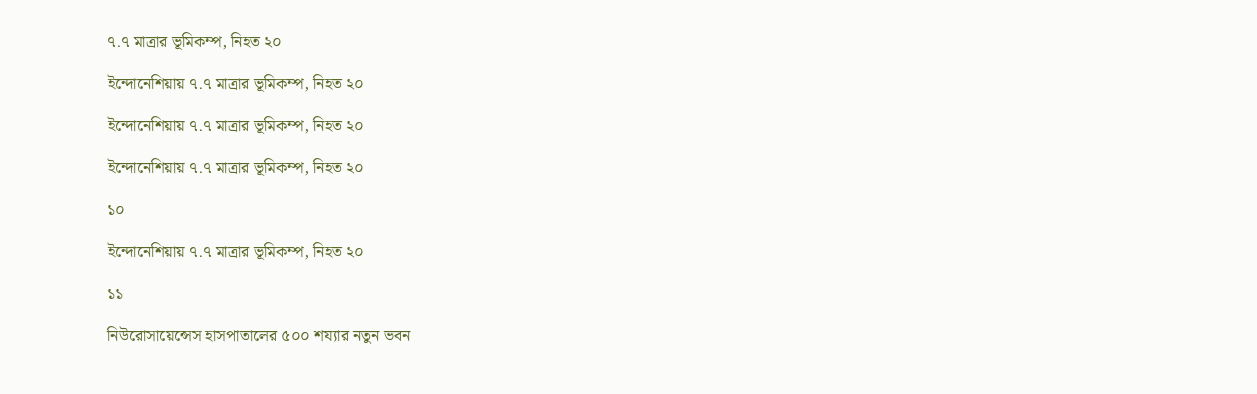৭.৭ মাত্রার ভূমিকম্প, নিহত ২০

ইন্দোনেশিয়ায় ৭.৭ মাত্রার ভূমিকম্প, নিহত ২০

ইন্দোনেশিয়ায় ৭.৭ মাত্রার ভূমিকম্প, নিহত ২০

ইন্দোনেশিয়ায় ৭.৭ মাত্রার ভূমিকম্প, নিহত ২০

১০

ইন্দোনেশিয়ায় ৭.৭ মাত্রার ভূমিকম্প, নিহত ২০

১১

নিউরোসায়েন্সেস হাসপাতালের ৫০০ শয্যার নতুন ভবন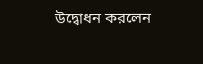উদ্বোধন করলেন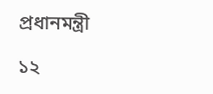প্রধানমন্ত্রী

১২